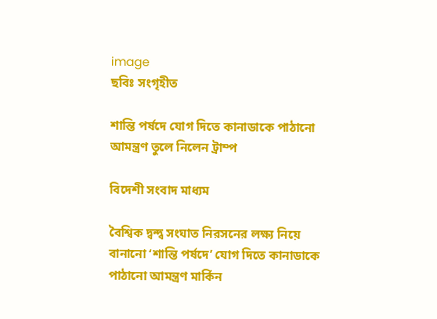image
ছবিঃ সংগৃহীত

শান্তি পর্ষদে যোগ দিতে কানাডাকে পাঠানো আমন্ত্রণ তুলে নিলেন ট্রাম্প

বিদেশী সংবাদ মাধ্যম

বৈশ্বিক দ্বন্দ্ব সংঘাত নিরসনের লক্ষ্য নিয়ে বানানো ‘শান্তি পর্ষদে’ যোগ দিতে কানাডাকে পাঠানো আমন্ত্রণ মার্কিন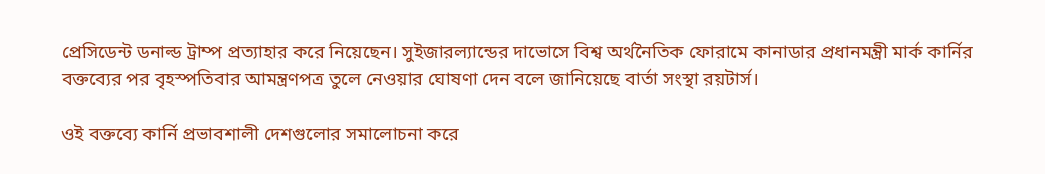প্রেসিডেন্ট ডনাল্ড ট্রাম্প প্রত্যাহার করে নিয়েছেন। সুইজারল্যান্ডের দাভোসে বিশ্ব অর্থনৈতিক ফোরামে কানাডার প্রধানমন্ত্রী মার্ক কার্নির বক্তব্যের পর বৃহস্পতিবার আমন্ত্রণপত্র তুলে নেওয়ার ঘোষণা দেন বলে জানিয়েছে বার্তা সংস্থা রয়টার্স।

ওই বক্তব্যে কার্নি প্রভাবশালী দেশগুলোর সমালোচনা করে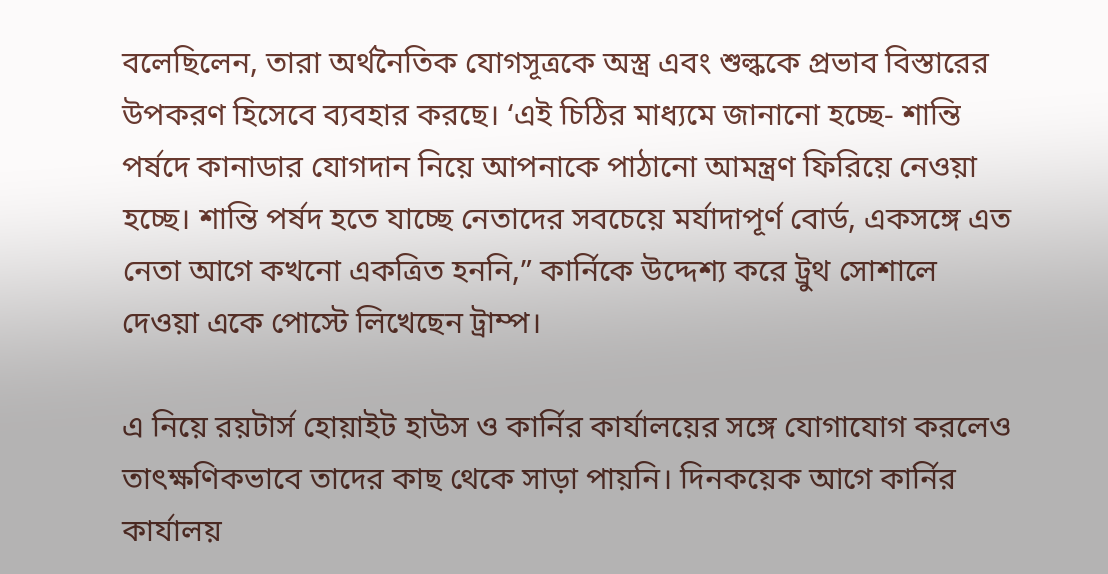বলেছিলেন, তারা অর্থনৈতিক যোগসূত্রকে অস্ত্র এবং শুল্ককে প্রভাব বিস্তারের উপকরণ হিসেবে ব্যবহার করছে। ‘এই চিঠির মাধ্যমে জানানো হচ্ছে- শান্তি পর্ষদে কানাডার যোগদান নিয়ে আপনাকে পাঠানো আমন্ত্রণ ফিরিয়ে নেওয়া হচ্ছে। শান্তি পর্ষদ হতে যাচ্ছে নেতাদের সবচেয়ে মর্যাদাপূর্ণ বোর্ড, একসঙ্গে এত নেতা আগে কখনো একত্রিত হননি,” কার্নিকে উদ্দেশ্য করে ট্রুথ সোশালে দেওয়া একে পোস্টে লিখেছেন ট্রাম্প।

এ নিয়ে রয়টার্স হোয়াইট হাউস ও কার্নির কার্যালয়ের সঙ্গে যোগাযোগ করলেও তাৎক্ষণিকভাবে তাদের কাছ থেকে সাড়া পায়নি। দিনকয়েক আগে কার্নির কার্যালয়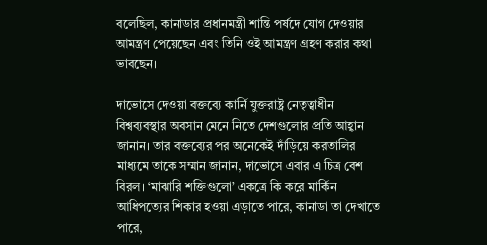বলেছিল, কানাডার প্রধানমন্ত্রী শান্তি পর্ষদে যোগ দেওয়ার আমন্ত্রণ পেয়েছেন এবং তিনি ওই আমন্ত্রণ গ্রহণ করার কথা ভাবছেন।

দাভোসে দেওয়া বক্তব্যে কার্নি যুক্তরাষ্ট্র নেতৃত্বাধীন বিশ্বব্যবস্থার অবসান মেনে নিতে দেশগুলোর প্রতি আহ্বান জানান। তার বক্তব্যের পর অনেকেই দাঁড়িয়ে করতালির মাধ্যমে তাকে সম্মান জানান, দাভোসে এবার এ চিত্র বেশ বিরল। ‘মাঝারি শক্তিগুলো’ একত্রে কি করে মার্কিন আধিপত্যের শিকার হওয়া এড়াতে পারে, কানাডা তা দেখাতে পারে,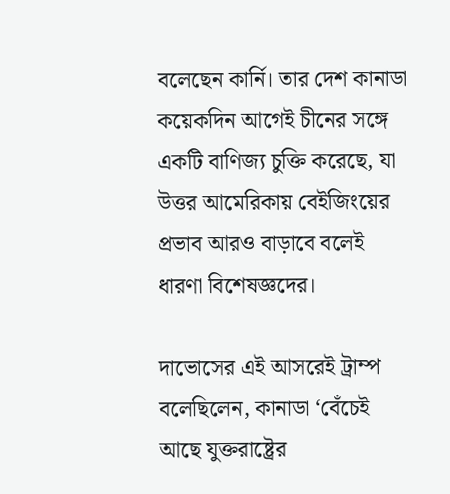বলেছেন কার্নি। তার দেশ কানাডা কয়েকদিন আগেই চীনের সঙ্গে একটি বাণিজ্য চুক্তি করেছে, যা উত্তর আমেরিকায় বেইজিংয়ের প্রভাব আরও বাড়াবে বলেই ধারণা বিশেষজ্ঞদের।

দাভোসের এই আসরেই ট্রাম্প বলেছিলেন, কানাডা ‘বেঁচেই আছে যুক্তরাষ্ট্রের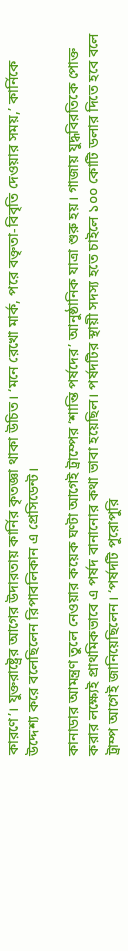কারণে’। যুক্তরাষ্ট্রের আগের উদারতায় কার্নির কৃতজ্ঞা থাকা উচিত। ‘মনে রেখো মার্ক, পরে বক্তৃতা-বিবৃতি দেওয়ার সময়,’ কার্নিকে উদ্দেশ্য করে বলেছিলেন রিপাবলিকান এ প্রেসিডেন্ট।

কানাডার আমন্ত্রণ তুলে নেওয়ার কয়েক ঘণ্টা আগেই ট্রাম্পের ‘শান্তি পর্ষদের’ আনুষ্ঠানিক যাত্রা শুরু হয়। গাজায় যুদ্ধবিরতিকে পোক্ত করার লক্ষ্যেই প্রাথমিকভাবে এ পর্ষদ বানানোর কথা ভাবা হয়েছিল। পর্ষদটির স্থায়ী সদস্য হতে চাইলে ১০০ কোটি ডলার দিতে হবে বলে ট্রাম্প আগেই জানিয়েছিলেন। ‘পর্ষদটি পুরোপুরি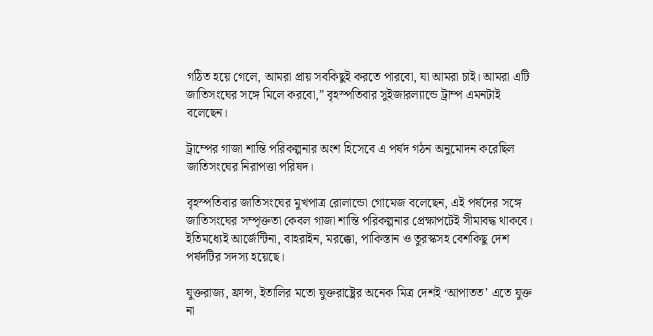গঠিত হয়ে গেলে, আমরা প্রায় সবকিছুই করতে পারবো, যা আমরা চাই। আমরা এটি জাতিসংঘের সঙ্গে মিলে করবো,” বৃহস্পতিবার সুইজারল্যান্ডে ট্রাম্প এমনটাই বলেছেন।

ট্রাম্পের গাজা শান্তি পরিকল্পনার অংশ হিসেবে এ পর্ষদ গঠন অনুমোদন করেছিল জাতিসংঘের নিরাপত্তা পরিষদ।

বৃহস্পতিবার জাতিসংঘের মুখপাত্র রোলান্ডো গোমেজ বলেছেন, এই পর্ষদের সঙ্গে জাতিসংঘের সম্পৃক্ততা কেবল গাজা শান্তি পরিকল্পনার প্রেক্ষাপটেই সীমাবদ্ধ থাকবে। ইতিমধ্যেই আর্জেন্টিনা, বাহরাইন, মরক্কো, পাকিস্তান ও তুরস্কসহ বেশকিছু দেশ পর্ষদটির সদস্য হয়েছে।

যুক্তরাজ্য, ফ্রান্স, ইতালির মতো যুক্তরাষ্ট্রের অনেক মিত্র দেশই ‘আপাতত’ এতে যুক্ত না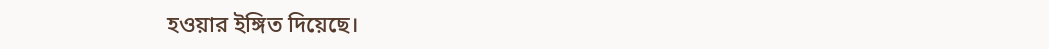হওয়ার ইঙ্গিত দিয়েছে।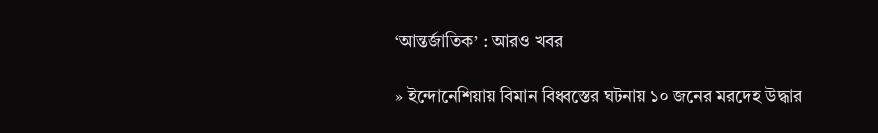‘আন্তর্জাতিক’ : আরও খবর

» ইন্দোনেশিয়ায় বিমান বিধ্বস্তের ঘটনায় ১০ জনের মরদেহ উদ্ধার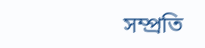সম্প্রতি